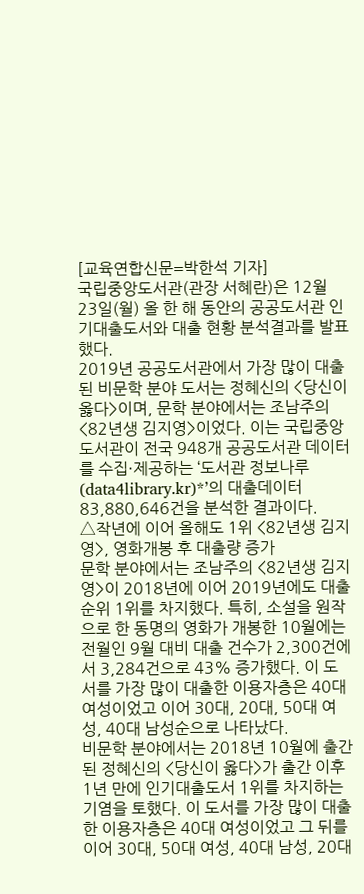[교육연합신문=박한석 기자]
국립중앙도서관(관장 서혜란)은 12월 23일(월) 올 한 해 동안의 공공도서관 인기대출도서와 대출 현황 분석결과를 발표했다.
2019년 공공도서관에서 가장 많이 대출된 비문학 분야 도서는 정혜신의 <당신이 옳다>이며, 문학 분야에서는 조남주의 <82년생 김지영>이었다. 이는 국립중앙도서관이 전국 948개 공공도서관 데이터를 수집·제공하는 ‘도서관 정보나루(data4library.kr)*’의 대출데이터 83,880,646건을 분석한 결과이다.
△작년에 이어 올해도 1위 <82년생 김지영>, 영화개봉 후 대출량 증가
문학 분야에서는 조남주의 <82년생 김지영>이 2018년에 이어 2019년에도 대출 순위 1위를 차지했다. 특히, 소설을 원작으로 한 동명의 영화가 개봉한 10월에는 전월인 9월 대비 대출 건수가 2,300건에서 3,284건으로 43% 증가했다. 이 도서를 가장 많이 대출한 이용자층은 40대 여성이었고 이어 30대, 20대, 50대 여성, 40대 남성순으로 나타났다.
비문학 분야에서는 2018년 10월에 출간된 정혜신의 <당신이 옳다>가 출간 이후 1년 만에 인기대출도서 1위를 차지하는 기염을 토했다. 이 도서를 가장 많이 대출한 이용자층은 40대 여성이었고 그 뒤를 이어 30대, 50대 여성, 40대 남성, 20대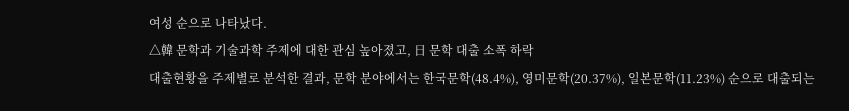여성 순으로 나타났다.
△韓 문학과 기술과학 주제에 대한 관심 높아졌고, 日 문학 대출 소폭 하락
대출현황을 주제별로 분석한 결과, 문학 분야에서는 한국문학(48.4%), 영미문학(20.37%), 일본문학(11.23%) 순으로 대출되는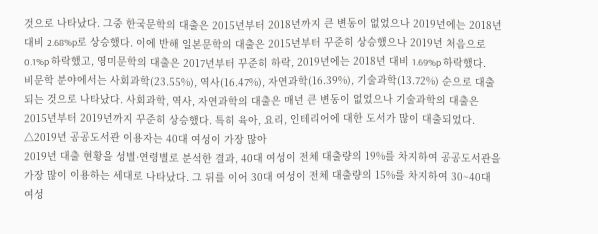것으로 나타났다. 그중 한국문학의 대출은 2015년부터 2018년까지 큰 변동이 없었으나 2019년에는 2018년 대비 2.68%p로 상승했다. 이에 반해 일본문학의 대출은 2015년부터 꾸준히 상승했으나 2019년 처음으로 0.1%p 하락했고, 영미문학의 대출은 2017년부터 꾸준히 하락, 2019년에는 2018년 대비 1.69%p 하락했다.
비문학 분야에서는 사회과학(23.55%), 역사(16.47%), 자연과학(16.39%), 기술과학(13.72%) 순으로 대출되는 것으로 나타났다. 사회과학, 역사, 자연과학의 대출은 매년 큰 변동이 없었으나 기술과학의 대출은 2015년부터 2019년까지 꾸준히 상승했다. 특히 육아, 요리, 인테리어에 대한 도서가 많이 대출되었다.
△2019년 공공도서관 이용자는 40대 여성이 가장 많아
2019년 대출 현황을 성별·연령별로 분석한 결과, 40대 여성이 전체 대출량의 19%를 차지하여 공공도서관을 가장 많이 이용하는 세대로 나타났다. 그 뒤를 이어 30대 여성이 전체 대출량의 15%를 차지하여 30~40대 여성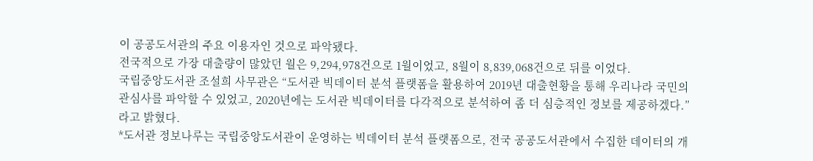이 공공도서관의 주요 이용자인 것으로 파악됐다.
전국적으로 가장 대출량이 많았던 월은 9,294,978건으로 1월이었고, 8월이 8,839,068건으로 뒤를 이었다.
국립중앙도서관 조설희 사무관은 “도서관 빅데이터 분석 플랫폼을 활용하여 2019년 대출현황을 통해 우리나라 국민의 관심사를 파악할 수 있었고, 2020년에는 도서관 빅데이터를 다각적으로 분석하여 좀 더 심층적인 정보를 제공하겠다.”라고 밝혔다.
*도서관 정보나루는 국립중앙도서관이 운영하는 빅데이터 분석 플랫폼으로, 전국 공공도서관에서 수집한 데이터의 개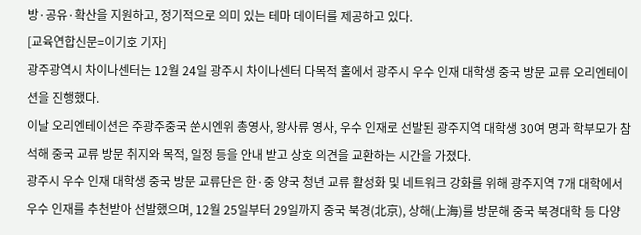방·공유·확산을 지원하고, 정기적으로 의미 있는 테마 데이터를 제공하고 있다.
[교육연합신문=이기호 기자]
광주광역시 차이나센터는 12월 24일 광주시 차이나센터 다목적 홀에서 광주시 우수 인재 대학생 중국 방문 교류 오리엔테이션을 진행했다.
이날 오리엔테이션은 주광주중국 쑨시엔위 총영사, 왕사류 영사, 우수 인재로 선발된 광주지역 대학생 30여 명과 학부모가 참석해 중국 교류 방문 취지와 목적, 일정 등을 안내 받고 상호 의견을 교환하는 시간을 가졌다.
광주시 우수 인재 대학생 중국 방문 교류단은 한·중 양국 청년 교류 활성화 및 네트워크 강화를 위해 광주지역 7개 대학에서 우수 인재를 추천받아 선발했으며, 12월 25일부터 29일까지 중국 북경(北京), 상해(上海)를 방문해 중국 북경대학 등 다양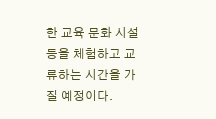한 교육 문화 시설 등을 체험하고 교류하는 시간을 가질 예정이다.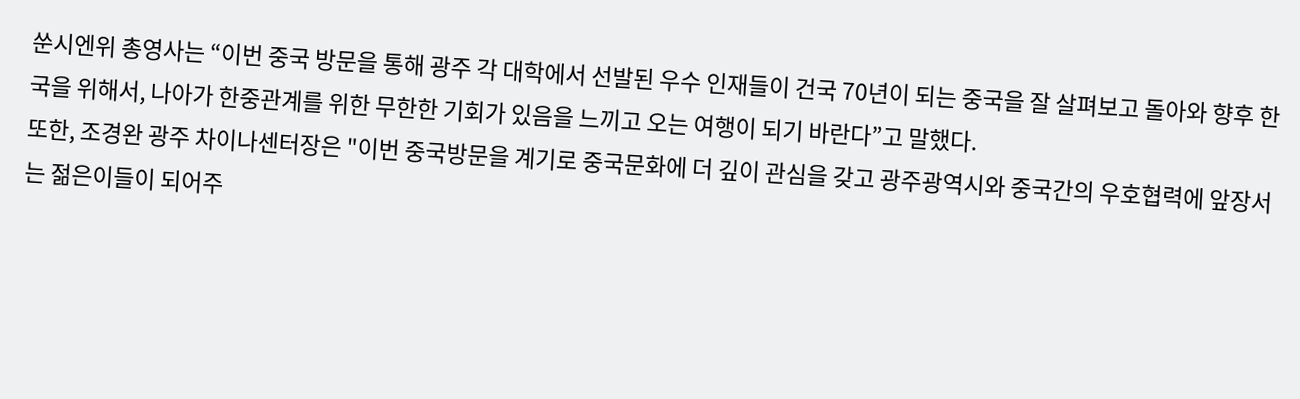쑨시엔위 총영사는 “이번 중국 방문을 통해 광주 각 대학에서 선발된 우수 인재들이 건국 70년이 되는 중국을 잘 살펴보고 돌아와 향후 한국을 위해서, 나아가 한중관계를 위한 무한한 기회가 있음을 느끼고 오는 여행이 되기 바란다”고 말했다.
또한, 조경완 광주 차이나센터장은 "이번 중국방문을 계기로 중국문화에 더 깊이 관심을 갖고 광주광역시와 중국간의 우호협력에 앞장서는 젊은이들이 되어주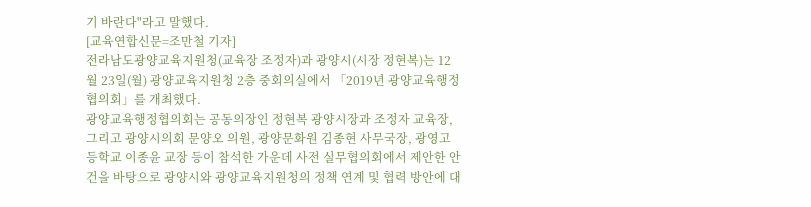기 바란다"라고 말했다.
[교육연합신문=조만철 기자]
전라남도광양교육지원청(교육장 조정자)과 광양시(시장 정현복)는 12월 23일(월) 광양교육지원청 2층 중회의실에서 「2019년 광양교육행정협의회」를 개최했다.
광양교육행정협의회는 공동의장인 정현복 광양시장과 조정자 교육장, 그리고 광양시의회 문양오 의원, 광양문화원 김종현 사무국장, 광영고등학교 이종윤 교장 등이 참석한 가운데 사전 실무협의회에서 제안한 안건을 바탕으로 광양시와 광양교육지원청의 정책 연계 및 협력 방안에 대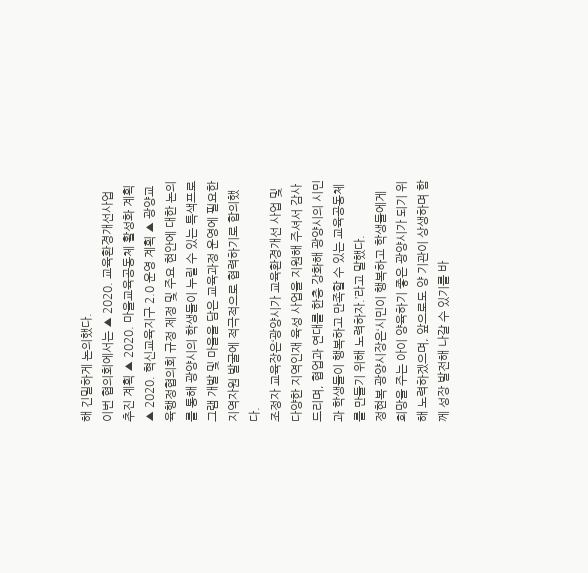해 긴밀하게 논의했다.
이번 협의회에서는 ▲ 2020. 교육환경개선사업 추진 계획 ▲ 2020. 마을교육공동체 활성화 계획 ▲ 2020. 혁신교육지구 2.0 운영 계획 ▲ 광양교육행정협의회 규정 제정 및 주요 현안에 대한 논의를 통해 광양시의 학생들이 누릴 수 있는 특색프로그램 개발 및 마을을 담은 교육과정 운영에 필요한 지역자원 발굴에 적극적으로 협력하기로 합의했다.
조정자 교육장은‘광양시가 교육환경개선 사업 및 다양한 지역인재 육성 사업을 지원해 주셔서 감사드리며, 협업과 연대를 한층 강화해 광양시의 시민과 학생들이 행복하고 만족할 수 있는 교육공동체를 만들기 위해 노력하자.’라고 말했다.
정현복 광양시장은‘시민이 행복하고 학생들에게 희망을 주는 아이 양육하기 좋은 광양시가 되기 위해 노력하겠으며, 앞으로도 양 기관이 상생하며 함께 성장 발전해 나갈 수 있기를 바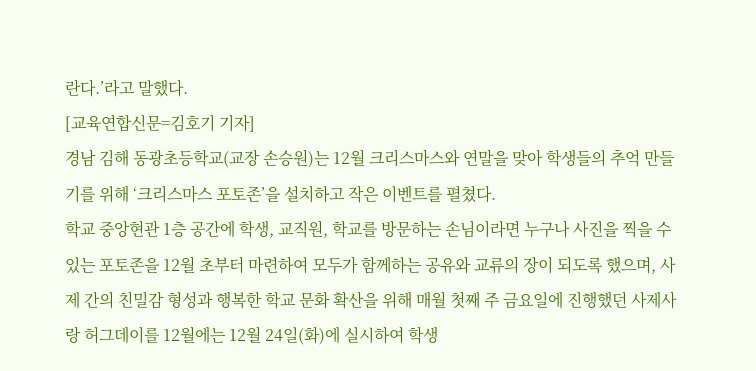란다.’라고 말했다.
[교육연합신문=김호기 기자]
경남 김해 동광초등학교(교장 손승원)는 12월 크리스마스와 연말을 맞아 학생들의 추억 만들기를 위해 ‘크리스마스 포토존’을 설치하고 작은 이벤트를 펼쳤다.
학교 중앙현관 1층 공간에 학생, 교직원, 학교를 방문하는 손님이라면 누구나 사진을 찍을 수 있는 포토존을 12월 초부터 마련하여 모두가 함께하는 공유와 교류의 장이 되도록 했으며, 사제 간의 친밀감 형성과 행복한 학교 문화 확산을 위해 매월 첫째 주 금요일에 진행했던 사제사랑 허그데이를 12월에는 12월 24일(화)에 실시하여 학생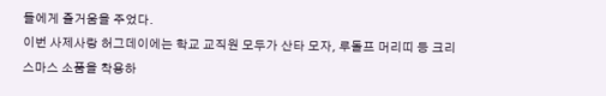들에게 즐거움을 주었다.
이번 사제사랑 허그데이에는 학교 교직원 모두가 산타 모자, 루돌프 머리띠 등 크리스마스 소품을 착용하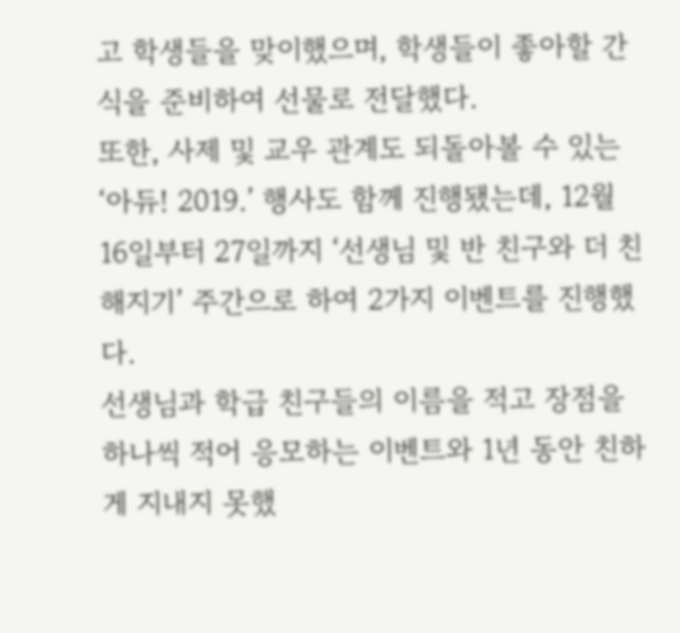고 학생들을 맞이했으며, 학생들이 좋아할 간식을 준비하여 선물로 전달했다.
또한, 사제 및 교우 관계도 되돌아볼 수 있는 ‘아듀! 2019.’ 행사도 함께 진행됐는데, 12월 16일부터 27일까지 ‘선생님 및 반 친구와 더 친해지기’ 주간으로 하여 2가지 이벤트를 진행했다.
선생님과 학급 친구들의 이름을 적고 장점을 하나씩 적어 응모하는 이벤트와 1년 동안 친하게 지내지 못했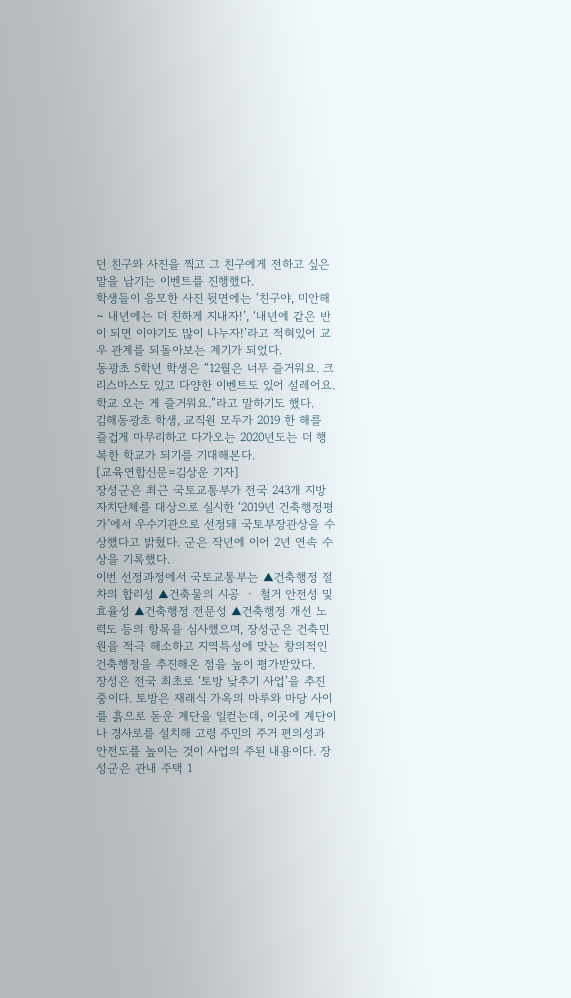던 친구와 사진을 찍고 그 친구에게 전하고 싶은 말을 남기는 이벤트를 진행했다.
학생들이 응모한 사진 뒷면에는 ‘친구야, 미안해~ 내년에는 더 친하게 지내자!’, ‘내년에 같은 반이 되면 이야기도 많이 나누자!’라고 적혀있어 교우 관계를 되돌아보는 계기가 되었다.
동광초 5학년 학생은 “12월은 너무 즐거워요. 크리스마스도 있고 다양한 이벤트도 있어 설레어요. 학교 오는 게 즐거워요.”라고 말하기도 했다.
김해동광초 학생, 교직원 모두가 2019 한 해를 즐겁게 마무리하고 다가오는 2020년도는 더 행복한 학교가 되기를 기대해본다.
[교육연합신문=김상운 기자]
장성군은 최근 국토교통부가 전국 243개 지방자치단체를 대상으로 실시한 ‘2019년 건축행정평가’에서 우수기관으로 선정돼 국토부장관상을 수상했다고 밝혔다. 군은 작년에 이어 2년 연속 수상을 기록했다.
이번 선정과정에서 국토교통부는 ▲건축행정 절차의 합리성 ▲건축물의 시공 ‧ 철거 안전성 및 효율성 ▲건축행정 전문성 ▲건축행정 개선 노력도 등의 항목을 심사했으며, 장성군은 건축민원을 적극 해소하고 지역특성에 맞는 창의적인 건축행정을 추진해온 점을 높이 평가받았다.
장성은 전국 최초로 ‘토방 낮추기 사업’을 추진 중이다. 토방은 재래식 가옥의 마루와 마당 사이를 흙으로 돋운 계단을 일컫는데, 이곳에 계단이나 경사로를 설치해 고령 주민의 주거 편의성과 안전도를 높이는 것이 사업의 주된 내용이다. 장성군은 관내 주택 1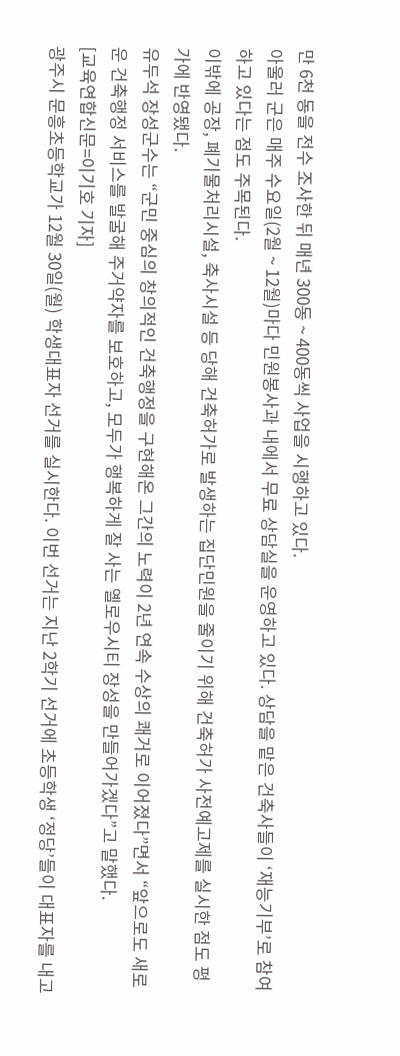만 6천 동을 전수 조사한 뒤 매년 300동 ~ 400동씩 사업을 시행하고 있다.
아울러 군은 매주 수요일(2월 ~ 12월)마다 민원봉사과 내에서 무료 상담실을 운영하고 있다. 상담을 맡은 건축사들이 ‘재능기부’로 참여하고 있다는 점도 주목된다.
이밖에 공장, 폐기물처리시설, 축사시설 등 당해 건축허가로 발생하는 집단민원을 줄이기 위해 건축허가 사전예고제를 실시한 점도 평가에 반영됐다.
유두석 장성군수는 “군민 중심의 창의적인 건축행정을 구현해온 그간의 노력이 2년 연속 수상의 쾌거로 이어졌다”면서 “앞으로도 새로운 건축행정 서비스를 발굴해 주거약자를 보호하고, 모두가 행복하게 잘 사는 옐로우시티 장성을 만들어가겠다”고 말했다.
[교육연합신문=이기호 기자]
광주시 문흥초등학교가 12월 30일(월) 학생대표자 선거를 실시한다. 이번 선거는 지난 2학기 선거에 초등학생 ‘정당’들이 대표자를 내고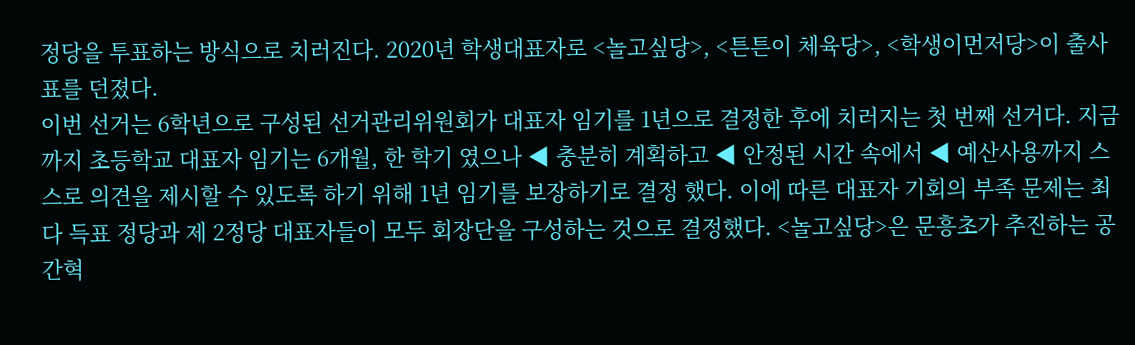정당을 투표하는 방식으로 치러진다. 2020년 학생대표자로 <놀고싶당>, <튼튼이 체육당>, <학생이먼저당>이 출사표를 던졌다.
이번 선거는 6학년으로 구성된 선거관리위원회가 대표자 임기를 1년으로 결정한 후에 치러지는 첫 번째 선거다. 지금까지 초등학교 대표자 임기는 6개월, 한 학기 였으나 ◀ 충분히 계획하고 ◀ 안정된 시간 속에서 ◀ 예산사용까지 스스로 의견을 제시할 수 있도록 하기 위해 1년 임기를 보장하기로 결정 했다. 이에 따른 대표자 기회의 부족 문제는 최다 득표 정당과 제 2정당 대표자들이 모두 회장단을 구성하는 것으로 결정했다. <놀고싶당>은 문흥초가 추진하는 공간혁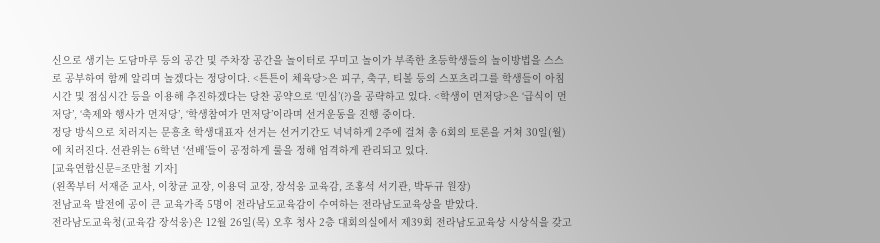신으로 생기는 도담마루 등의 공간 및 주차장 공간을 놀이터로 꾸미고 놀이가 부족한 초등학생들의 놀이방법을 스스로 공부하여 함께 알리며 놀겠다는 정당이다. <튼튼이 체육당>은 피구, 축구, 티볼 등의 스포츠리그를 학생들이 아침시간 및 점심시간 등을 이용해 추진하겠다는 당찬 공약으로 ‘민심’(?)을 공략하고 있다. <학생이 먼저당>은 ‘급식이 먼저당’, ‘축제와 행사가 먼저당’, ‘학생참여가 먼저당’이라며 선거운동을 진행 중이다.
정당 방식으로 치러지는 문흥초 학생대표자 선거는 선거기간도 넉넉하게 2주에 걸쳐 총 6회의 토론을 거쳐 30일(월)에 치러진다. 선관위는 6학년 ‘선배’들이 공정하게 룰을 정해 엄격하게 관리되고 있다.
[교육연합신문=조만철 기자]
(왼쪽부터 서재준 교사, 이창균 교장, 이용덕 교장, 장석웅 교육감, 조홍석 서기관, 박두규 원장)
전남교육 발전에 공이 큰 교육가족 5명이 전라남도교육감이 수여하는 전라남도교육상을 받았다.
전라남도교육청(교육감 장석웅)은 12월 26일(목) 오후 청사 2층 대회의실에서 제39회 전라남도교육상 시상식을 갖고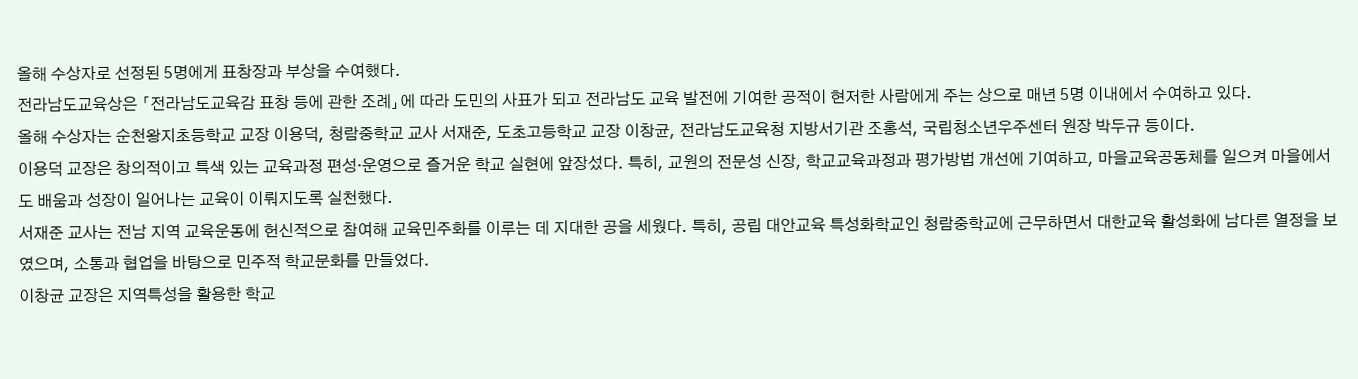올해 수상자로 선정된 5명에게 표창장과 부상을 수여했다.
전라남도교육상은 「전라남도교육감 표창 등에 관한 조례」에 따라 도민의 사표가 되고 전라남도 교육 발전에 기여한 공적이 현저한 사람에게 주는 상으로 매년 5명 이내에서 수여하고 있다.
올해 수상자는 순천왕지초등학교 교장 이용덕, 청람중학교 교사 서재준, 도초고등학교 교장 이창균, 전라남도교육청 지방서기관 조홍석, 국립청소년우주센터 원장 박두규 등이다.
이용덕 교장은 창의적이고 특색 있는 교육과정 편성·운영으로 즐거운 학교 실현에 앞장섰다. 특히, 교원의 전문성 신장, 학교교육과정과 평가방법 개선에 기여하고, 마을교육공동체를 일으켜 마을에서도 배움과 성장이 일어나는 교육이 이뤄지도록 실천했다.
서재준 교사는 전남 지역 교육운동에 헌신적으로 참여해 교육민주화를 이루는 데 지대한 공을 세웠다. 특히, 공립 대안교육 특성화학교인 청람중학교에 근무하면서 대한교육 활성화에 남다른 열정을 보였으며, 소통과 협업을 바탕으로 민주적 학교문화를 만들었다.
이창균 교장은 지역특성을 활용한 학교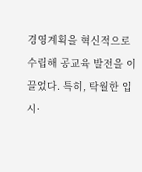경영계획을 혁신적으로 수립해 공교육 발전을 이끌었다. 특히, 탁월한 입시·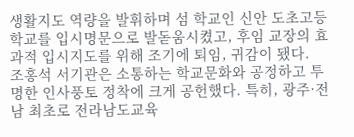생활지도 역량을 발휘하며 섬 학교인 신안 도초고등학교를 입시명문으로 발돋움시켰고, 후임 교장의 효과적 입시지도를 위해 조기에 퇴임, 귀감이 됐다.
조홍석 서기관은 소통하는 학교문화와 공정하고 투명한 인사풍토 정착에 크게 공헌했다. 특히, 광주·전남 최초로 전라남도교육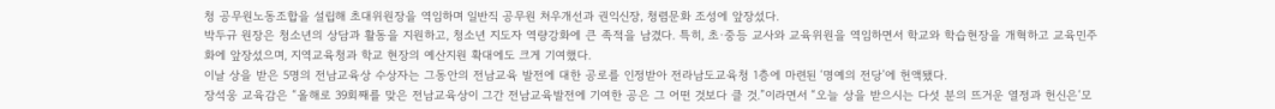청 공무원노동조합을 설립해 초대위원장을 역임하며 일반직 공무원 처우개선과 권익신장, 청렴문화 조성에 앞장섰다.
박두규 원장은 청소년의 상담과 활동을 지원하고, 청소년 지도자 역량강화에 큰 족적을 남겼다. 특히, 초·중등 교사와 교육위원을 역임하면서 학교와 학습현장을 개혁하고 교육민주화에 앞장섰으며, 지역교육청과 학교 현장의 예산지원 확대에도 크게 기여했다.
이날 상을 받은 5명의 전남교육상 수상자는 그동안의 전남교육 발전에 대한 공로를 인정받아 전라남도교육청 1층에 마련된 ‘명예의 전당’에 헌액됐다.
장석웅 교육감은 “올해로 39회째를 맞은 전남교육상이 그간 전남교육발전에 기여한 공은 그 어떤 것보다 클 것.”이라면서 “오늘 상을 받으시는 다섯 분의 뜨거운 열정과 헌신은‘모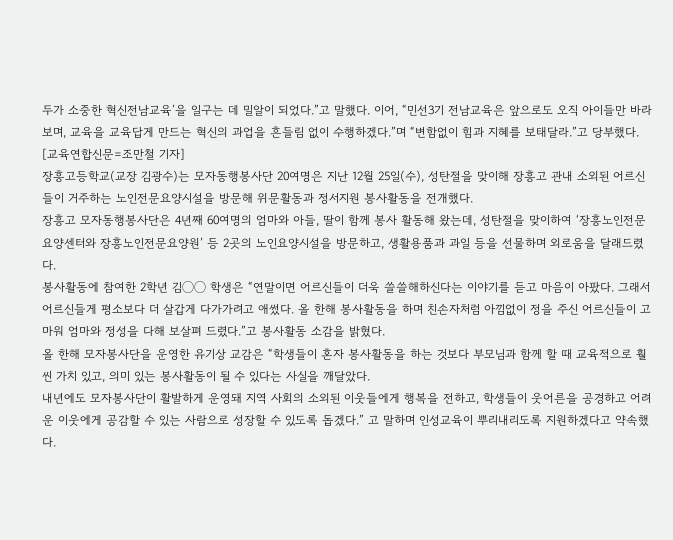두가 소중한 혁신전남교육’을 일구는 데 밀알이 되었다.”고 말했다. 이어, “민선3기 전남교육은 앞으로도 오직 아이들만 바라보며, 교육을 교육답게 만드는 혁신의 과업을 흔들림 없이 수행하겠다.”며 “변함없이 힘과 지혜를 보태달라.”고 당부했다.
[교육연합신문=조만철 기자]
장흥고등학교(교장 김광수)는 모자동행봉사단 20여명은 지난 12월 25일(수), 성탄절을 맞이해 장흥고 관내 소외된 어르신들이 거주하는 노인전문요양시설을 방문해 위문활동과 정서지원 봉사활동을 전개했다.
장흥고 모자동행봉사단은 4년째 60여명의 엄마와 아들, 딸이 함께 봉사 활동해 왔는데, 성탄절을 맞이하여 ‘장흥노인전문요양센터와 장흥노인전문요양원’ 등 2곳의 노인요양시설을 방문하고, 생활용품과 과일 등을 선물하며 외로움을 달래드렸다.
봉사활동에 참여한 2학년 김◯◯ 학생은 “연말이면 어르신들이 더욱 쓸쓸해하신다는 이야기를 듣고 마음이 아팠다. 그래서 어르신들게 평소보다 더 살갑게 다가가려고 애썼다. 올 한해 봉사활동을 하며 친손자처럼 아낌없이 정을 주신 어르신들이 고마워 엄마와 정성을 다해 보살펴 드렸다.”고 봉사활동 소감을 밝혔다.
올 한해 모자봉사단을 운영한 유기상 교감은 “학생들이 혼자 봉사활동을 하는 것보다 부모님과 함께 할 때 교육적으로 훨씬 가치 있고, 의미 있는 봉사활동이 될 수 있다는 사실을 깨달았다.
내년에도 모자봉사단이 활발하게 운영돼 지역 사회의 소외된 이웃들에게 행복을 전하고, 학생들이 웃어른을 공경하고 어려운 이웃에게 공감할 수 있는 사람으로 성장할 수 있도록 돕겠다.” 고 말하며 인성교육이 뿌리내리도록 지원하겠다고 약속했다.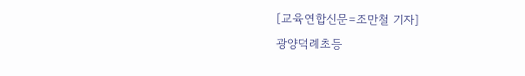[교육연합신문=조만철 기자]
광양덕례초등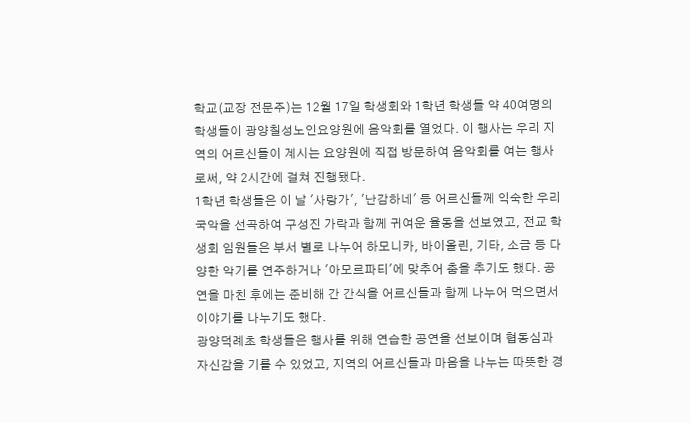학교(교장 전문주)는 12월 17일 학생회와 1학년 학생들 약 40여명의 학생들이 광양칠성노인요양원에 음악회를 열었다. 이 행사는 우리 지역의 어르신들이 계시는 요양원에 직접 방문하여 음악회를 여는 행사로써, 약 2시간에 걸쳐 진행됐다.
1학년 학생들은 이 날 '사랑가', '난감하네' 등 어르신들께 익숙한 우리 국악을 선곡하여 구성진 가락과 함께 귀여운 율동을 선보였고, 전교 학생회 임원들은 부서 별로 나누어 하모니카, 바이올린, 기타, 소금 등 다양한 악기를 연주하거나 '아모르파티'에 맞추어 춤을 추기도 했다. 공연을 마친 후에는 준비해 간 간식을 어르신들과 함께 나누어 먹으면서 이야기를 나누기도 했다.
광양덕례초 학생들은 행사를 위해 연습한 공연을 선보이며 협동심과 자신감을 기를 수 있었고, 지역의 어르신들과 마음을 나누는 따뜻한 경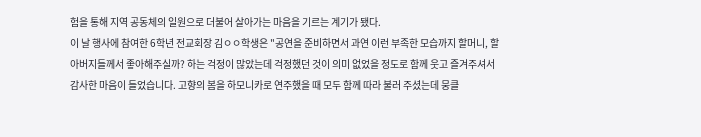험을 통해 지역 공동체의 일원으로 더불어 살아가는 마음을 기르는 계기가 됐다.
이 날 행사에 참여한 6학년 전교회장 김ㅇㅇ학생은 "공연을 준비하면서 과연 이런 부족한 모습까지 할머니, 할아버지들께서 좋아해주실까? 하는 걱정이 많았는데 걱정했던 것이 의미 없었을 정도로 함께 웃고 즐겨주셔서 감사한 마음이 들었습니다. 고향의 봄을 하모니카로 연주했을 때 모두 함께 따라 불러 주셨는데 뭉클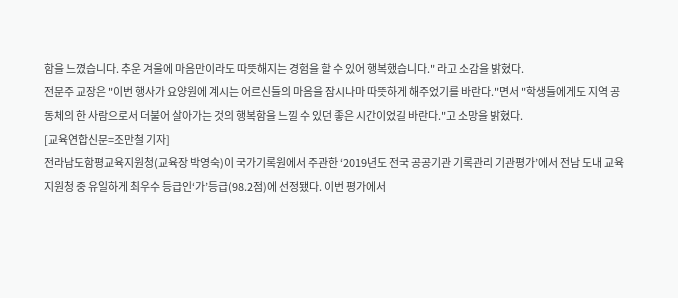함을 느꼈습니다. 추운 겨울에 마음만이라도 따뜻해지는 경험을 할 수 있어 행복했습니다." 라고 소감을 밝혔다.
전문주 교장은 "이번 행사가 요양원에 계시는 어르신들의 마음을 잠시나마 따뜻하게 해주었기를 바란다."면서 "학생들에게도 지역 공동체의 한 사람으로서 더불어 살아가는 것의 행복함을 느낄 수 있던 좋은 시간이었길 바란다."고 소망을 밝혔다.
[교육연합신문=조만철 기자]
전라남도함평교육지원청(교육장 박영숙)이 국가기록원에서 주관한 ‘2019년도 전국 공공기관 기록관리 기관평가’에서 전남 도내 교육지원청 중 유일하게 최우수 등급인‘가’등급(98.2점)에 선정됐다. 이번 평가에서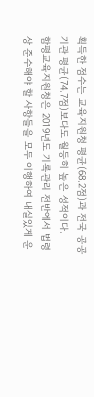획득한 점수는 교육지원청 평균(68.2점)과 전국 공공기관 평균(74.7점)보다도 월등히 높은 성적이다.
함평교육지원청은 2019년도 기록관리 전반에서 법령상 준수해야 할 사항들을 모두 이행하여 내실있게 운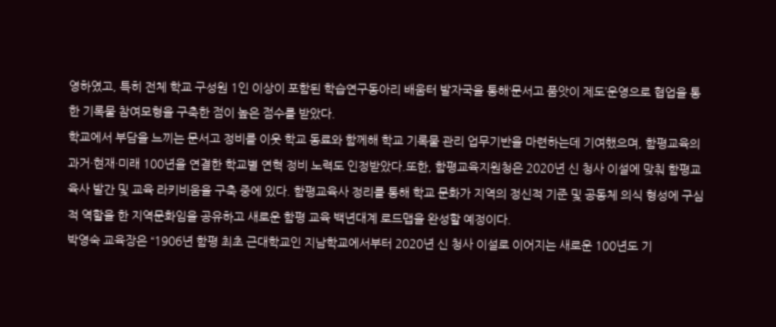영하였고, 특히 전체 학교 구성원 1인 이상이 포함된 학습연구동아리 배움터 발자국을 통해‘문서고 품앗이 제도’운영으로 협업을 통한 기록물 참여모형을 구축한 점이 높은 점수를 받았다.
학교에서 부담을 느끼는 문서고 정비를 이웃 학교 동료와 함께해 학교 기록물 관리 업무기반을 마련하는데 기여했으며, 함평교육의 과거·현재·미래 100년을 연결한 학교별 연혁 정비 노력도 인정받았다.또한, 함평교육지원청은 2020년 신 청사 이설에 맞춰 함평교육사 발간 및 교육 라키비움을 구축 중에 있다. 함평교육사 정리를 통해 학교 문화가 지역의 정신적 기준 및 공동체 의식 형성에 구심적 역할을 한 지역문화임을 공유하고 새로운 함평 교육 백년대계 로드맵을 완성할 예정이다.
박영숙 교육장은 “1906년 함평 최초 근대학교인 지남학교에서부터 2020년 신 청사 이설로 이어지는 새로운 100년도 기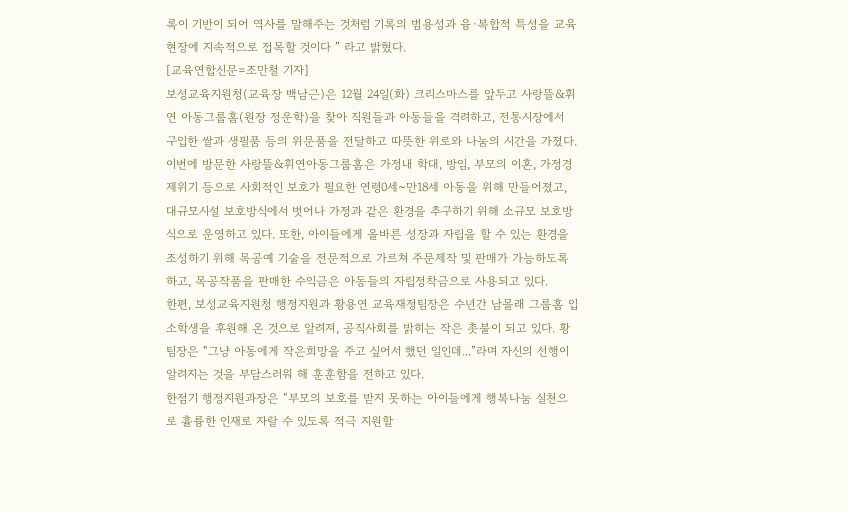록이 기반이 되어 역사를 말해주는 것처럼 기록의 범용성과 융·복합적 특성을 교육현장에 지속적으로 접목할 것이다 ” 라고 밝혔다.
[교육연합신문=조만철 기자]
보성교육지원청(교육장 백남근)은 12월 24일(화) 크리스마스를 앞두고 사랑뜰&휘연 아동그룹홈(원장 정운학)을 찾아 직원들과 아동들을 격려하고, 전통시장에서 구입한 쌀과 생필품 등의 위문품을 전달하고 따뜻한 위로와 나눔의 시간을 가졌다.
이번에 방문한 사랑뜰&휘연아동그룹홈은 가정내 학대, 방임, 부모의 이혼, 가정경제위기 등으로 사회적인 보호가 필요한 연령0세~만18세 아동을 위해 만들어졌고, 대규모시설 보호방식에서 벗어나 가정과 같은 환경을 추구하기 위해 소규모 보호방식으로 운영하고 있다. 또한, 아이들에게 올바른 성장과 자립을 할 수 있는 환경을 조성하기 위해 목공예 기술을 전문적으로 가르쳐 주문제작 및 판매가 가능하도록 하고, 목공작품을 판매한 수익금은 아동들의 자립정착금으로 사용되고 있다.
한편, 보성교육지원청 행정지원과 황용연 교육재정팀장은 수년간 남몰래 그룹홈 입소학생을 후원해 온 것으로 알려져, 공직사회를 밝히는 작은 촛불이 되고 있다. 황팀장은 “그냥 아동에게 작은희망을 주고 싶어서 했던 일인데...”라며 자신의 선행이 알려지는 것을 부담스러워 해 훈훈함을 전하고 있다.
한점기 행정지원과장은 “부모의 보호를 받지 못하는 아이들에게 행복나눔 실천으로 휼륭한 인재로 자랄 수 있도록 적극 지원할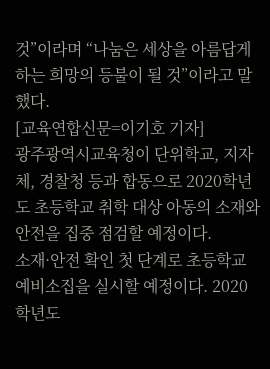것”이라며 “나눔은 세상을 아름답게 하는 희망의 등불이 될 것”이라고 말했다.
[교육연합신문=이기호 기자]
광주광역시교육청이 단위학교, 지자체, 경찰청 등과 합동으로 2020학년도 초등학교 취학 대상 아동의 소재와 안전을 집중 점검할 예정이다.
소재·안전 확인 첫 단계로 초등학교 예비소집을 실시할 예정이다. 2020학년도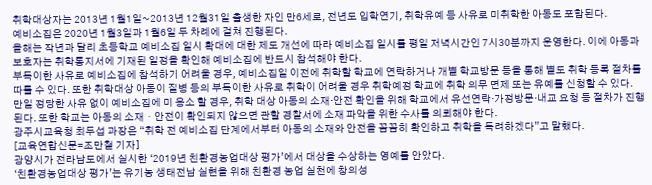취학대상자는 2013년 1월1일~2013년 12월31일 출생한 자인 만6세로, 전년도 입학연기, 취학유예 등 사유로 미취학한 아동도 포함된다.
예비소집은 2020년 1월3일과 1월6일 두 차례에 걸쳐 진행된다.
올해는 작년과 달리 초등학교 예비소집 일시 확대에 대한 제도 개선에 따라 예비소집 일시를 평일 저녁시간인 7시30분까지 운영한다. 이에 아동과 보호자는 취학통지서에 기재된 일정을 확인해 예비소집에 반드시 참석해야 한다.
부득이한 사유로 예비소집에 참석하기 어려울 경우, 예비소집일 이전에 취학할 학교에 연락하거나 개별 학교방문 등을 통해 별도 취학 등록 절차를 따를 수 있다. 또한 취학대상 아동이 질병 등의 부득이한 사유로 취학이 어려울 경우 취학예정 학교에 취학 의무 면제 또는 유예를 신청할 수 있다.
만일 정당한 사유 없이 예비소집에 미 응소 할 경우, 취학 대상 아동의 소재·안전 확인을 위해 학교에서 유선연락·가정방문·내교 요청 등 절차가 진행된다. 또한 학교는 아동의 소재・안전이 확인되지 않으면 관할 경찰서에 소재 파악을 위한 수사를 의뢰해야 한다.
광주시교육청 최두섭 과장은 “취학 전 예비소집 단계에서부터 아동의 소재와 안전을 꼼꼼히 확인하고 취학을 독려하겠다”고 말했다.
[교육연합신문=조만철 기자]
광양시가 전라남도에서 실시한 ‘2019년 친환경농업대상 평가’에서 대상을 수상하는 영예를 안았다.
‘친환경농업대상 평가’는 유기농 생태전남 실현을 위해 친환경 농업 실천에 창의성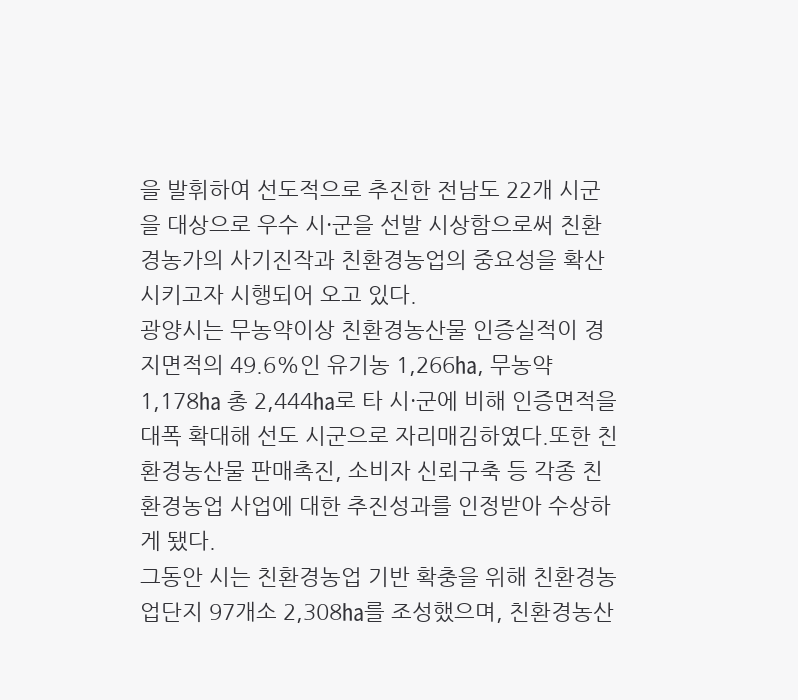을 발휘하여 선도적으로 추진한 전남도 22개 시군을 대상으로 우수 시·군을 선발 시상함으로써 친환경농가의 사기진작과 친환경농업의 중요성을 확산시키고자 시행되어 오고 있다.
광양시는 무농약이상 친환경농산물 인증실적이 경지면적의 49.6%인 유기농 1,266㏊, 무농약 1,178㏊ 총 2,444㏊로 타 시·군에 비해 인증면적을 대폭 확대해 선도 시군으로 자리매김하였다.또한 친환경농산물 판매촉진, 소비자 신뢰구축 등 각종 친환경농업 사업에 대한 추진성과를 인정받아 수상하게 됐다.
그동안 시는 친환경농업 기반 확충을 위해 친환경농업단지 97개소 2,308㏊를 조성했으며, 친환경농산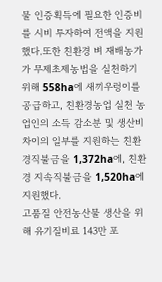물 인증획득에 필요한 인증비를 시비 투자하여 전액을 지원했다.또한 친환경 벼 재배농가가 무제초제농법을 실천하기 위해 558ha에 새끼우렁이를 공급하고, 친환경농업 실천 농업인의 소득 감소분 및 생산비 차이의 일부를 지원하는 친환경직불금을 1,372ha에, 친환경 지속직불금을 1,520ha에 지원했다.
고품질 안전농산물 생산을 위해 유기질비료 143만 포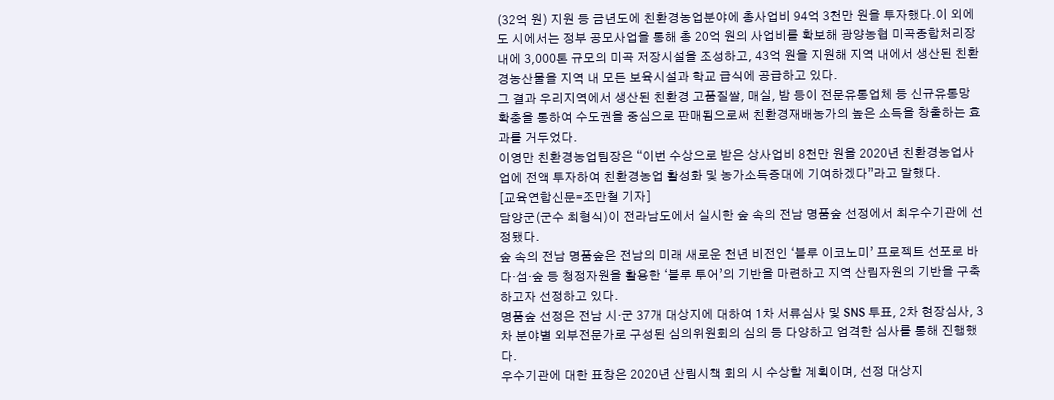(32억 원) 지원 등 금년도에 친환경농업분야에 총사업비 94억 3천만 원을 투자했다.이 외에도 시에서는 정부 공모사업을 통해 총 20억 원의 사업비를 확보해 광양농협 미곡종합처리장 내에 3,000톤 규모의 미곡 저장시설을 조성하고, 43억 원을 지원해 지역 내에서 생산된 친환경농산물을 지역 내 모든 보육시설과 학교 급식에 공급하고 있다.
그 결과 우리지역에서 생산된 친환경 고품질쌀, 매실, 밤 등이 전문유통업체 등 신규유통망 확충을 통하여 수도권을 중심으로 판매됨으로써 친환경재배농가의 높은 소득을 창출하는 효과를 거두었다.
이영만 친환경농업팀장은 “이번 수상으로 받은 상사업비 8천만 원을 2020년 친환경농업사업에 전액 투자하여 친환경농업 활성화 및 농가소득증대에 기여하겠다”라고 말했다.
[교육연합신문=조만철 기자]
담양군(군수 최형식)이 전라남도에서 실시한 숲 속의 전남 명품숲 선정에서 최우수기관에 선정됐다.
숲 속의 전남 명품숲은 전남의 미래 새로운 천년 비전인 ‘블루 이코노미’ 프로젝트 선포로 바다·섬·숲 등 청정자원을 활용한 ‘블루 투어’의 기반을 마련하고 지역 산림자원의 기반을 구축하고자 선정하고 있다.
명품숲 선정은 전남 시·군 37개 대상지에 대하여 1차 서류심사 및 SNS 투표, 2차 현장심사, 3차 분야별 외부전문가로 구성된 심의위원회의 심의 등 다양하고 엄격한 심사를 통해 진행했다.
우수기관에 대한 표창은 2020년 산림시책 회의 시 수상할 계획이며, 선정 대상지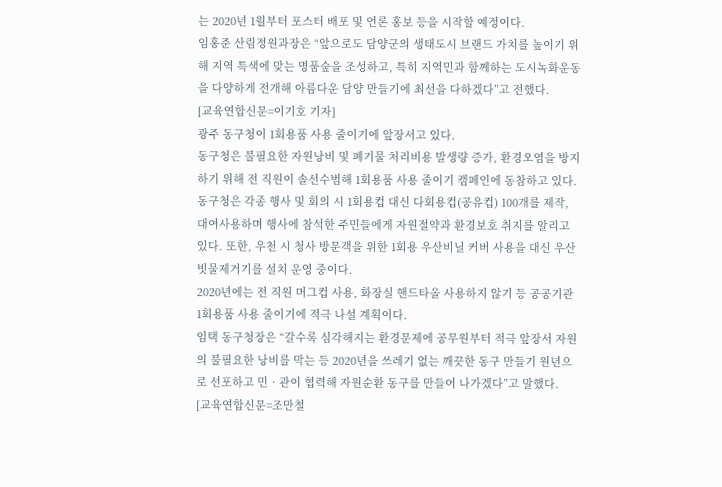는 2020년 1월부터 포스터 배포 및 언론 홍보 등을 시작할 예정이다.
임홍준 산림정원과장은 “앞으로도 담양군의 생태도시 브랜드 가치를 높이기 위해 지역 특색에 맞는 명품숲을 조성하고, 특히 지역민과 함께하는 도시녹화운동을 다양하게 전개해 아름다운 담양 만들기에 최선을 다하겠다”고 전했다.
[교육연합신문=이기호 기자]
광주 동구청이 1회용품 사용 줄이기에 앞장서고 있다.
동구청은 불필요한 자원낭비 및 폐기물 처리비용 발생량 증가, 환경오염을 방지하기 위해 전 직원이 솔선수범해 1회용품 사용 줄이기 캠페인에 동참하고 있다.
동구청은 각종 행사 및 회의 시 1회용컵 대신 다회용컵(공유컵) 100개를 제작, 대여사용하며 행사에 참석한 주민들에게 자원절약과 환경보호 취지를 알리고 있다. 또한, 우천 시 청사 방문객을 위한 1회용 우산비닐 커버 사용을 대신 우산빗물제거기를 설치 운영 중이다.
2020년에는 전 직원 머그컵 사용, 화장실 핸드타올 사용하지 않기 등 공공기관 1회용품 사용 줄이기에 적극 나설 계획이다.
임택 동구청장은 “갈수록 심각해지는 환경문제에 공무원부터 적극 앞장서 자원의 불필요한 낭비를 막는 등 2020년을 쓰레기 없는 깨끗한 동구 만들기 원년으로 선포하고 민‧관이 협력해 자원순환 동구를 만들어 나가겠다”고 말했다.
[교육연합신문=조만철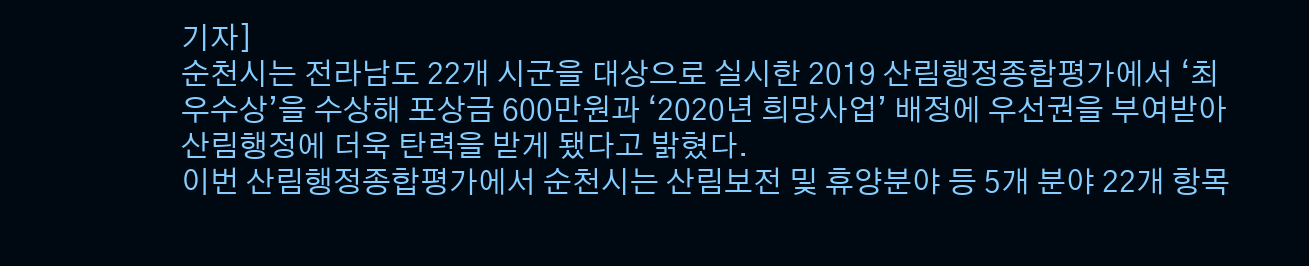기자]
순천시는 전라남도 22개 시군을 대상으로 실시한 2019 산림행정종합평가에서 ‘최우수상’을 수상해 포상금 600만원과 ‘2020년 희망사업’ 배정에 우선권을 부여받아 산림행정에 더욱 탄력을 받게 됐다고 밝혔다.
이번 산림행정종합평가에서 순천시는 산림보전 및 휴양분야 등 5개 분야 22개 항목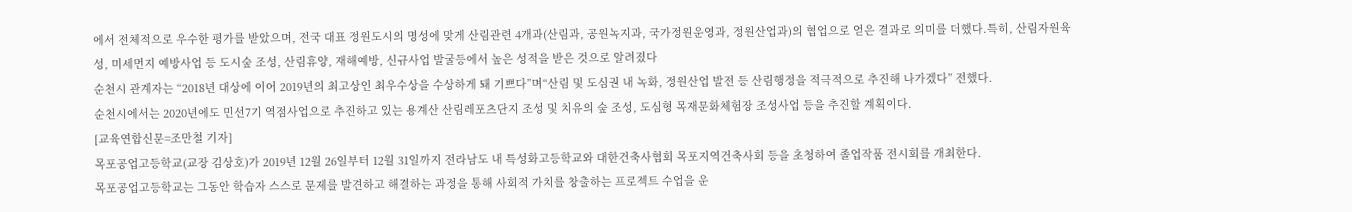에서 전체적으로 우수한 평가를 받았으며, 전국 대표 정원도시의 명성에 맞게 산림관련 4개과(산림과, 공원녹지과, 국가정원운영과, 정원산업과)의 협업으로 얻은 결과로 의미를 더했다.특히, 산림자원육성, 미세먼지 예방사업 등 도시숲 조성, 산림휴양, 재해예방, 신규사업 발굴등에서 높은 성적을 받은 것으로 알려졌다
순천시 관계자는 “2018년 대상에 이어 2019년의 최고상인 최우수상을 수상하게 돼 기쁘다”며“산림 및 도심권 내 녹화, 정원산업 발전 등 산림행정을 적극적으로 추진해 나가겠다” 전했다.
순천시에서는 2020년에도 민선7기 역점사업으로 추진하고 있는 용계산 산림레포츠단지 조성 및 치유의 숲 조성, 도심형 목재문화체험장 조성사업 등을 추진할 계획이다.
[교육연합신문=조만철 기자]
목포공업고등학교(교장 김상호)가 2019년 12월 26일부터 12월 31일까지 전라남도 내 특성화고등학교와 대한건축사협회 목포지역건축사회 등을 초청하여 졸업작품 전시회를 개최한다.
목포공업고등학교는 그동안 학습자 스스로 문제를 발견하고 해결하는 과정을 통해 사회적 가치를 창출하는 프로젝트 수업을 운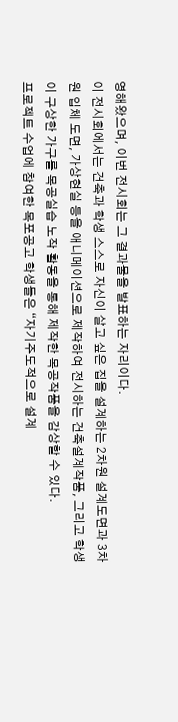영해왔으며, 이번 전시회는 그 결과물을 발표하는 자리이다.
이 전시회에서는 건축과 학생 스스로 자신이 살고 싶은 집을 설계하는 2차원 설계도면과 3차원 입체 도면, 가상현실 등을 애니메이션으로 제작하여 전시하는 건축설계작품, 그리고 학생이 구상한 가구를 목공실습 노작 활동을 통해 제작한 목공작품을 감상할 수 있다.
프로젝트 수업에 참여한 목포공고 학생들은 “자기주도적으로 설계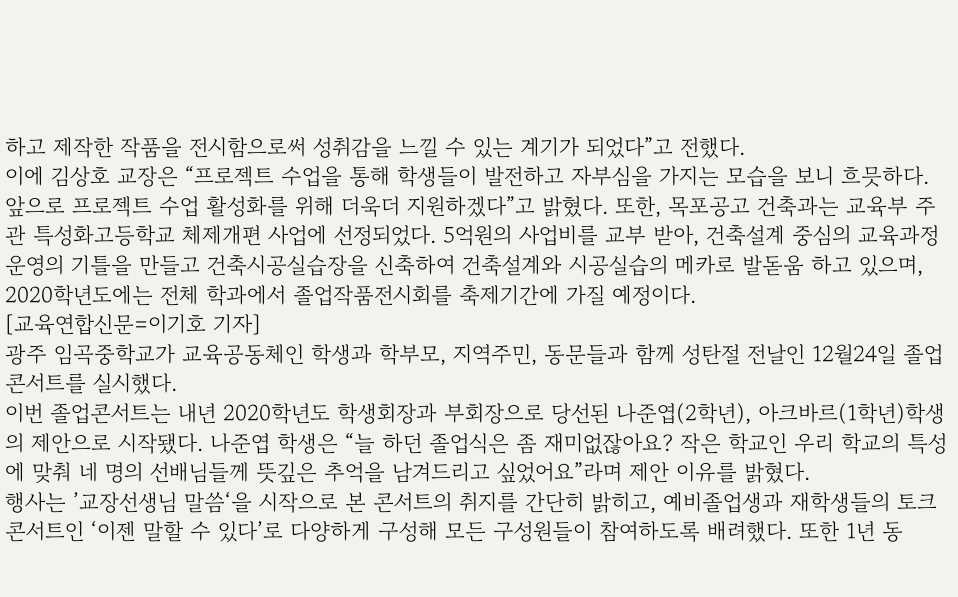하고 제작한 작품을 전시함으로써 성취감을 느낄 수 있는 계기가 되었다”고 전했다.
이에 김상호 교장은 “프로젝트 수업을 통해 학생들이 발전하고 자부심을 가지는 모습을 보니 흐믓하다. 앞으로 프로젝트 수업 활성화를 위해 더욱더 지원하겠다”고 밝혔다. 또한, 목포공고 건축과는 교육부 주관 특성화고등학교 체제개편 사업에 선정되었다. 5억원의 사업비를 교부 받아, 건축설계 중심의 교육과정운영의 기틀을 만들고 건축시공실습장을 신축하여 건축설계와 시공실습의 메카로 발돋움 하고 있으며, 2020학년도에는 전체 학과에서 졸업작품전시회를 축제기간에 가질 예정이다.
[교육연합신문=이기호 기자]
광주 임곡중학교가 교육공동체인 학생과 학부모, 지역주민, 동문들과 함께 성탄절 전날인 12월24일 졸업콘서트를 실시했다.
이번 졸업콘서트는 내년 2020학년도 학생회장과 부회장으로 당선된 나준엽(2학년), 아크바르(1학년)학생의 제안으로 시작됐다. 나준엽 학생은 “늘 하던 졸업식은 좀 재미없잖아요? 작은 학교인 우리 학교의 특성에 맞춰 네 명의 선배님들께 뜻깊은 추억을 남겨드리고 싶었어요”라며 제안 이유를 밝혔다.
행사는 ’교장선생님 말씀‘을 시작으로 본 콘서트의 취지를 간단히 밝히고, 예비졸업생과 재학생들의 토크콘서트인 ‘이젠 말할 수 있다’로 다양하게 구성해 모든 구성원들이 참여하도록 배려했다. 또한 1년 동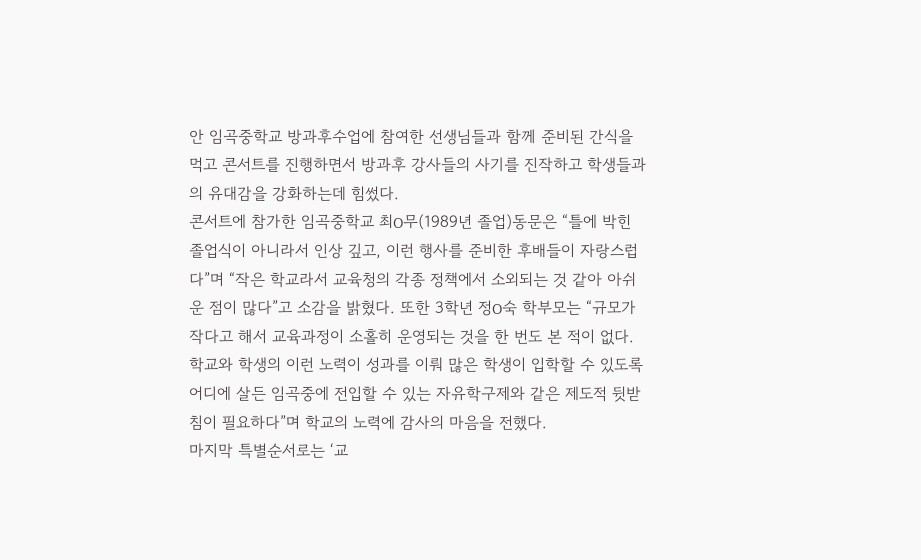안 임곡중학교 방과후수업에 참여한 선생님들과 함께 준비된 간식을 먹고 콘서트를 진행하면서 방과후 강사들의 사기를 진작하고 학생들과의 유대감을 강화하는데 힘썼다.
콘서트에 참가한 임곡중학교 최O무(1989년 졸업)동문은 “틀에 박힌 졸업식이 아니라서 인상 깊고, 이런 행사를 준비한 후배들이 자랑스럽다”며 “작은 학교라서 교육청의 각종 정책에서 소외되는 것 같아 아쉬운 점이 많다”고 소감을 밝혔다. 또한 3학년 정O숙 학부모는 “규모가 작다고 해서 교육과정이 소홀히 운영되는 것을 한 번도 본 적이 없다. 학교와 학생의 이런 노력이 성과를 이뤄 많은 학생이 입학할 수 있도록 어디에 살든 임곡중에 전입할 수 있는 자유학구제와 같은 제도적 뒷받침이 필요하다”며 학교의 노력에 감사의 마음을 전했다.
마지막 특별순서로는 ‘교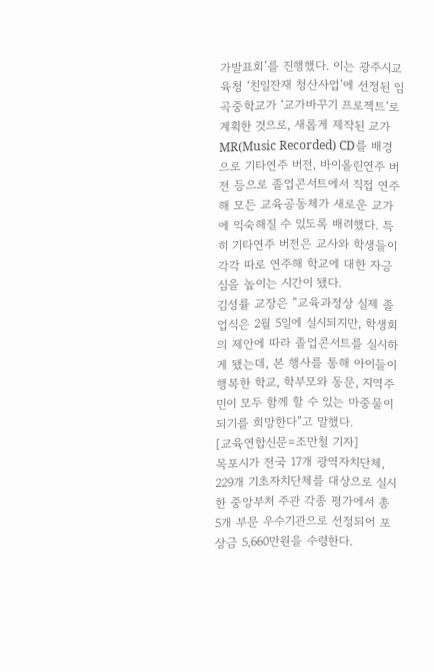가발표회’를 진행했다. 이는 광주시교육청 ‘친일잔재 청산사업’에 선정된 임곡중학교가 ‘교가바꾸기 프로젝트’로 계획한 것으로, 새롭게 제작된 교가 MR(Music Recorded) CD를 배경으로 기타연주 버전, 바이올린연주 버전 등으로 졸업콘서트에서 직접 연주해 모든 교육공동체가 새로운 교가에 익숙해질 수 있도록 배려했다. 특히 기타연주 버전은 교사와 학생들이 각각 따로 연주해 학교에 대한 자긍심을 높이는 시간이 됐다.
김성률 교장은 “교육과정상 실제 졸업식은 2월 5일에 실시되지만, 학생회의 제안에 따라 졸업콘서트를 실시하게 됐는데, 본 행사를 통해 아이들이 행복한 학교, 학부모와 동문, 지역주민이 모두 함께 할 수 있는 마중물이 되기를 희망한다”고 말했다.
[교육연합신문=조만철 기자]
목포시가 전국 17개 광역자치단체, 229개 기초자치단체를 대상으로 실시한 중앙부처 주관 각종 평가에서 총 5개 부문 우수기관으로 선정되어 포상금 5,660만원을 수령한다.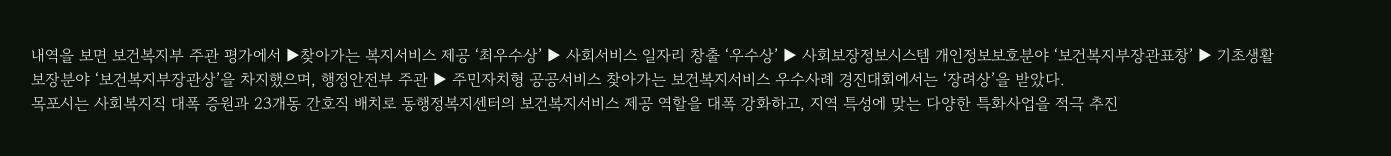내역을 보면 보건복지부 주관 평가에서 ▶찾아가는 복지서비스 제공 ‘최우수상’ ▶ 사회서비스 일자리 창출 ‘우수상’ ▶ 사회보장정보시스템 개인정보보호분야 ‘보건복지부장관표창’ ▶ 기초생활보장분야 ‘보건복지부장관상’을 차지했으며, 행정안전부 주관 ▶ 주민자치형 공공서비스 찾아가는 보건복지서비스 우수사례 경진대회에서는 ‘장려상’을 받았다.
목포시는 사회복지직 대폭 증원과 23개동 간호직 배치로 동행정복지센터의 보건복지서비스 제공 역할을 대폭 강화하고, 지역 특성에 맞는 다양한 특화사업을 적극 추진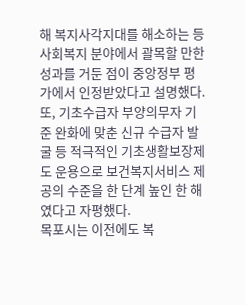해 복지사각지대를 해소하는 등 사회복지 분야에서 괄목할 만한 성과를 거둔 점이 중앙정부 평가에서 인정받았다고 설명했다.또, 기초수급자 부양의무자 기준 완화에 맞춘 신규 수급자 발굴 등 적극적인 기초생활보장제도 운용으로 보건복지서비스 제공의 수준을 한 단계 높인 한 해였다고 자평했다.
목포시는 이전에도 복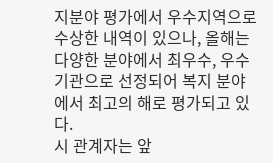지분야 평가에서 우수지역으로 수상한 내역이 있으나, 올해는 다양한 분야에서 최우수, 우수기관으로 선정되어 복지 분야에서 최고의 해로 평가되고 있다.
시 관계자는 앞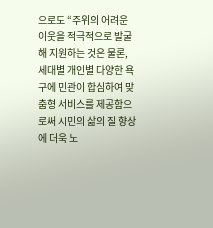으로도 “주위의 어려운 이웃을 적극적으로 발굴해 지원하는 것은 물론, 세대별 개인별 다양한 욕구에 민관이 합심하여 맞춤형 서비스를 제공함으로써 시민의 삶의 질 향상에 더욱 노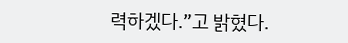력하겠다.”고 밝혔다.